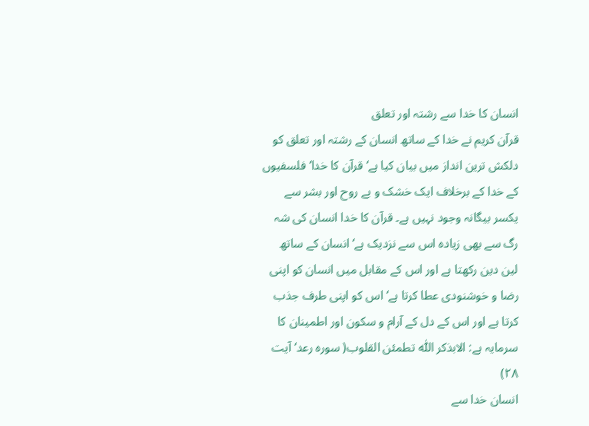انسان کا خدا سے رشتہ اور تعلق
قرآن کریم نے خدا کے ساتھ انسان کے رشتہ اور تعلق کو دلکش ترین انداز میں بیان کیا ہے‘ قرآن کا خدا‘ فلسفیوں کے خدا کے برخلاف ایک خشک و بے روح اور بشر سے یکسر بیگانہ وجود نہیں ہے۔ قرآن کا خدا انسان کی شہ رگ سے بھی زیادہ اس سے نزدیک ہے‘ انسان کے ساتھ لین دین رکھتا ہے اور اس کے مقابل میں انسان کو اپنی رضا و خوشنودی عطا کرتا ہے‘ اس کو اپنی طرف جذب کرتا ہے اور اس کے دل کے آرام و سکون اور اطمینان کا سرمایہ ہے: الابذکر اللّٰہ تطمئن القلوب( سورہ رعد‘ آیت ۲۸)
انسان خدا سے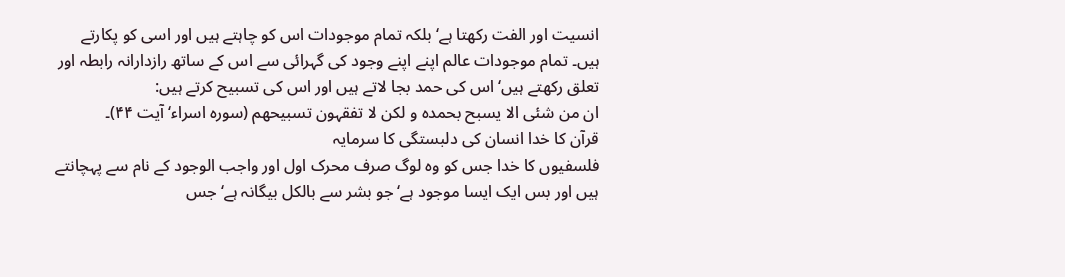انسیت اور الفت رکھتا ہے‘ بلکہ تمام موجودات اس کو چاہتے ہیں اور اسی کو پکارتے ہیں۔ تمام موجودات عالم اپنے اپنے وجود کی گہرائی سے اس کے ساتھ رازدارانہ رابطہ اور تعلق رکھتے ہیں‘ اس کی حمد بجا لاتے ہیں اور اس کی تسبیح کرتے ہیں:
ان من شئی الا یسبح بحمدہ و لکن لا تفقہون تسبیحھم (سورہ اسراء‘ آیت ۴۴)۔
قرآن کا خدا انسان کی دلبستگی کا سرمایہ
فلسفیوں کا خدا جس کو وہ لوگ صرف محرک اول اور واجب الوجود کے نام سے پہچانتے ہیں اور بس ایک ایسا موجود ہے‘ جو بشر سے بالکل بیگانہ ہے‘ جس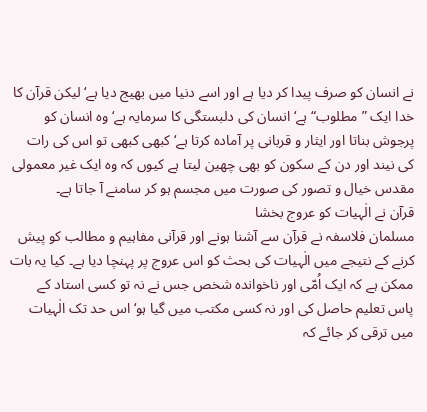نے انسان کو صرف پیدا کر دیا ہے اور اسے دنیا میں بھیج دیا ہے‘ لیکن قرآن کا خدا ایک ”مطلوب“ ہے‘ انسان کی دلبستگی کا سرمایہ ہے‘ وہ انسان کو پرجوش بناتا اور ایثار و قربانی پر آمادہ کرتا ہے‘ کبھی کبھی تو اس کی رات کی نیند اور دن کے سکون کو بھی چھین لیتا ہے کیوں کہ وہ ایک غیر معمولی مقدس خیال و تصور کی صورت میں مجسم ہو کر سامنے آ جاتا ہے۔
قرآن نے الٰہیات کو عروج بخشا
مسلمان فلاسفہ نے قرآن سے آشنا ہونے اور قرآنی مفاہیم و مطالب کو پیش کرنے کے نتیجے میں الٰہیات کی بحث کو اس عروج پر پہنچا دیا ہے۔ کیا یہ بات ممکن ہے کہ ایک اُمّی اور ناخواندہ شخص جس نے نہ تو کسی استاد کے پاس تعلیم حاصل کی اور نہ کسی مکتب میں گیا ہو‘ اس حد تک الٰہیات میں ترقی کر جائے کہ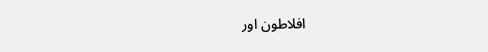افلاطون اور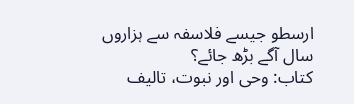ارسطو جیسے فلاسفہ سے ہزاروں سال آگے بڑھ جائے؟
کتاب: وحی اور نبوت، تالیف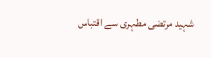شہید مرتضی مطہری سے اقتباس